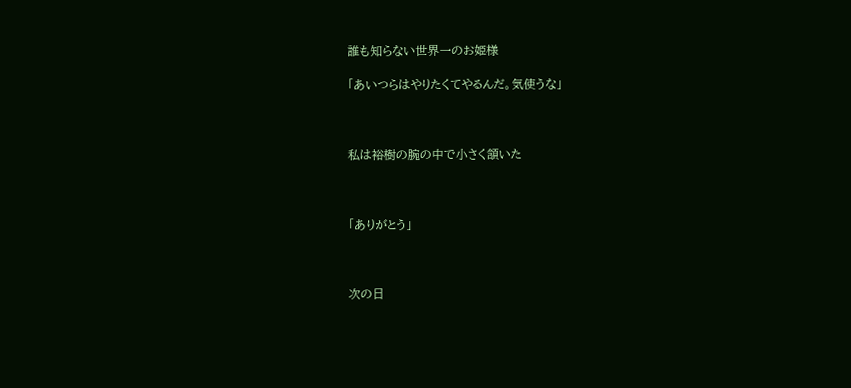誰も知らない世界一のお姫様

「あいつらはやりたくてやるんだ。気使うな」



私は裕樹の腕の中で小さく頷いた



「ありがとう」



次の日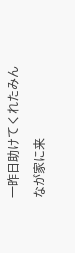一昨日助けてくれたみんなが家に来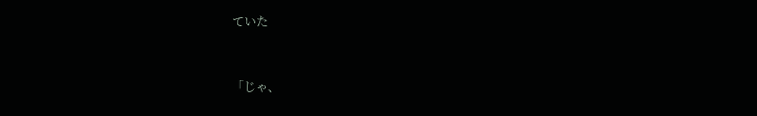ていた



「じゃ、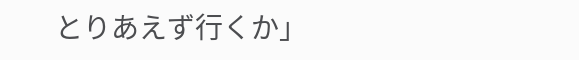とりあえず行くか」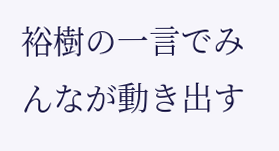裕樹の一言でみんなが動き出す